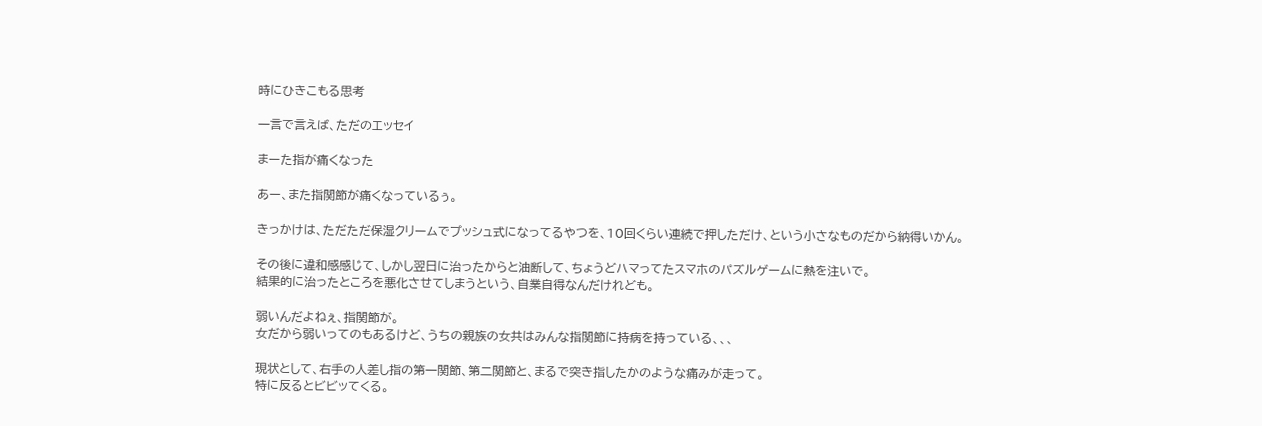時にひきこもる思考

一言で言えば、ただのエッセイ

まーた指が痛くなった

あー、また指関節が痛くなっているぅ。

きっかけは、ただただ保湿クリームでプッシュ式になってるやつを、10回くらい連続で押しただけ、という小さなものだから納得いかん。

その後に違和感感じて、しかし翌日に治ったからと油断して、ちょうどハマってたスマホのパズルゲームに熱を注いで。
結果的に治ったところを悪化させてしまうという、自業自得なんだけれども。

弱いんだよねぇ、指関節が。
女だから弱いってのもあるけど、うちの親族の女共はみんな指関節に持病を持っている、、、

現状として、右手の人差し指の第一関節、第二関節と、まるで突き指したかのような痛みが走って。
特に反るとビビッてくる。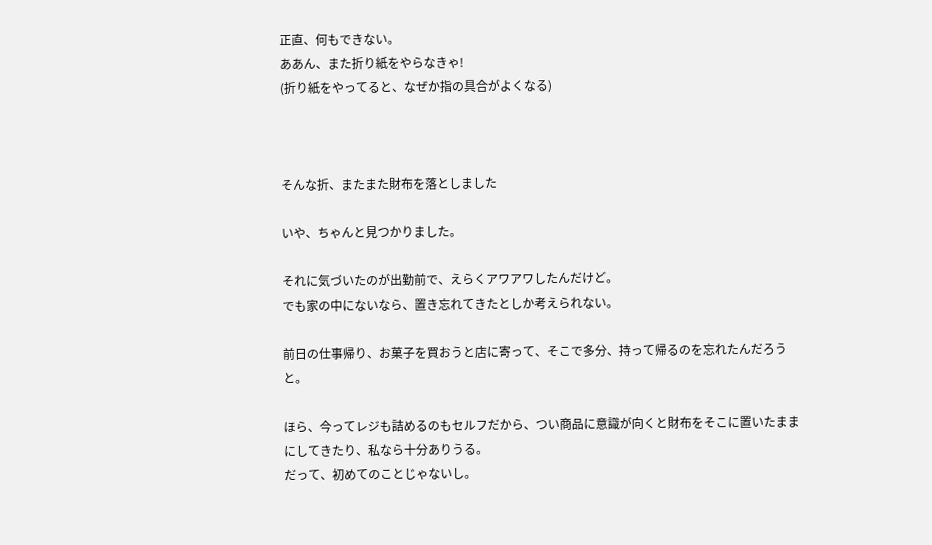正直、何もできない。
ああん、また折り紙をやらなきゃ!
(折り紙をやってると、なぜか指の具合がよくなる)



そんな折、またまた財布を落としました

いや、ちゃんと見つかりました。

それに気づいたのが出勤前で、えらくアワアワしたんだけど。
でも家の中にないなら、置き忘れてきたとしか考えられない。

前日の仕事帰り、お菓子を買おうと店に寄って、そこで多分、持って帰るのを忘れたんだろうと。

ほら、今ってレジも詰めるのもセルフだから、つい商品に意識が向くと財布をそこに置いたままにしてきたり、私なら十分ありうる。
だって、初めてのことじゃないし。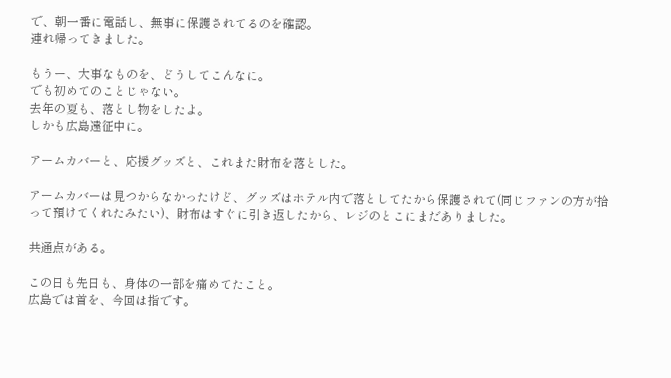で、朝一番に電話し、無事に保護されてるのを確認。
連れ帰ってきました。

もうー、大事なものを、どうしてこんなに。
でも初めてのことじゃない。
去年の夏も、落とし物をしたよ。
しかも広島遠征中に。

アームカバーと、応援グッズと、これまた財布を落とした。

アームカバーは見つからなかったけど、グッズはホテル内で落としてたから保護されて(同じファンの方が拾って預けてくれたみたい)、財布はすぐに引き返したから、レジのとこにまだありました。

共通点がある。

この日も先日も、身体の一部を痛めてたこと。
広島では首を、今回は指です。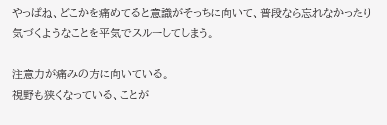やっぱね、どこかを痛めてると意識がそっちに向いて、普段なら忘れなかったり気づくようなことを平気でスルーしてしまう。

注意力が痛みの方に向いている。
視野も狭くなっている、ことが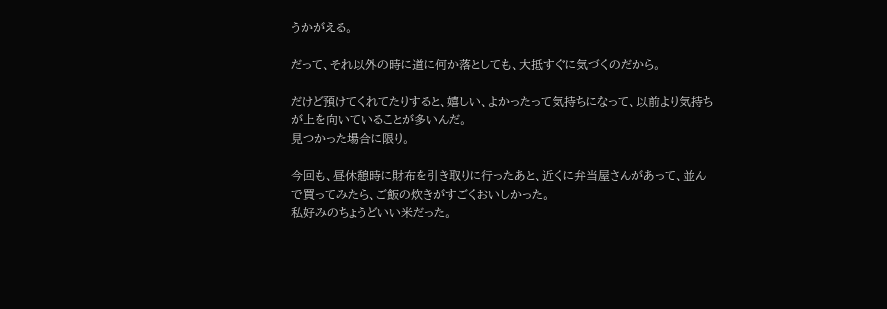うかがえる。

だって、それ以外の時に道に何か落としても、大抵すぐに気づくのだから。

だけど預けてくれてたりすると、嬉しい、よかったって気持ちになって、以前より気持ちが上を向いていることが多いんだ。
見つかった場合に限り。

今回も、昼休憩時に財布を引き取りに行ったあと、近くに弁当屋さんがあって、並んで買ってみたら、ご飯の炊きがすごくおいしかった。
私好みのちょうどいい米だった。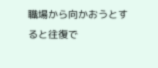職場から向かおうとすると往復で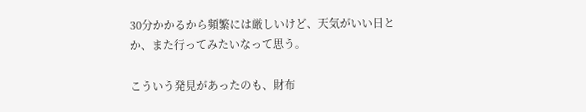30分かかるから頻繁には厳しいけど、天気がいい日とか、また行ってみたいなって思う。

こういう発見があったのも、財布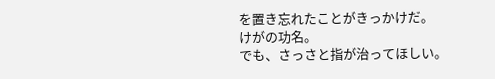を置き忘れたことがきっかけだ。
けがの功名。
でも、さっさと指が治ってほしい。